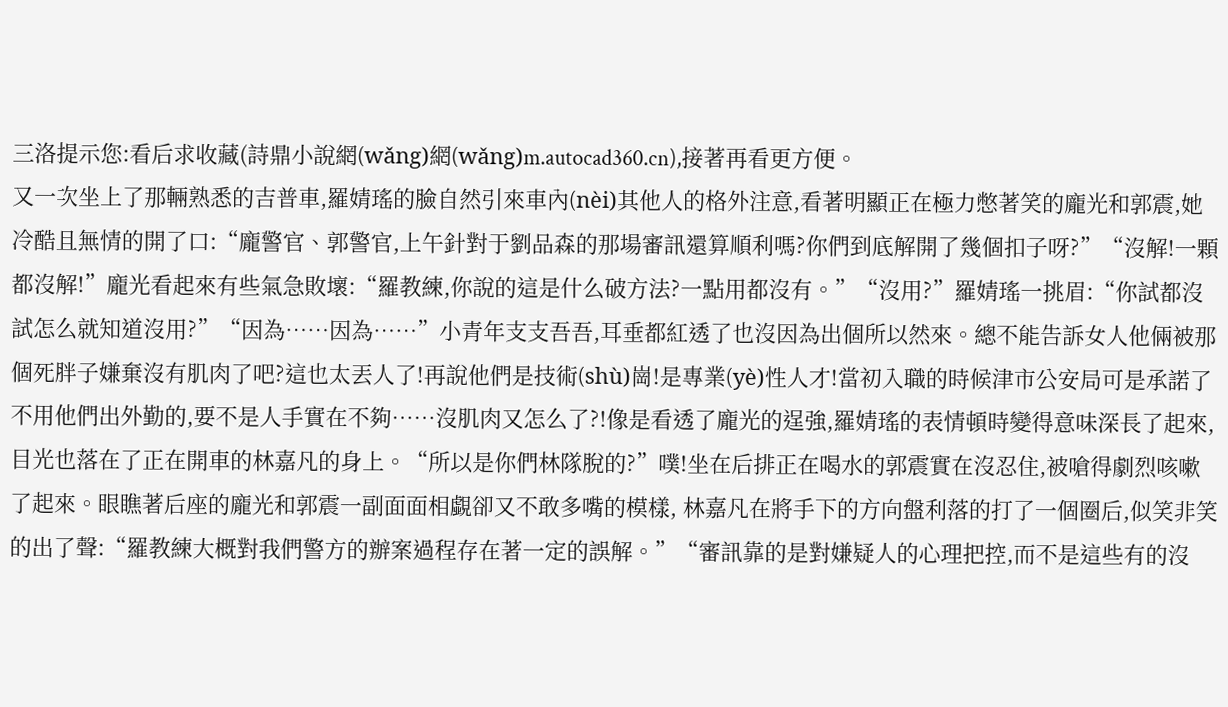三洛提示您:看后求收藏(詩鼎小說網(wǎng)網(wǎng)m.autocad360.cn),接著再看更方便。
又一次坐上了那輛熟悉的吉普車,羅婧瑤的臉自然引來車內(nèi)其他人的格外注意,看著明顯正在極力憋著笑的龐光和郭震,她冷酷且無情的開了口:“龐警官、郭警官,上午針對于劉品森的那場審訊還算順利嗎?你們到底解開了幾個扣子呀?”“沒解!一顆都沒解!”龐光看起來有些氣急敗壞:“羅教練,你說的這是什么破方法?一點用都沒有。”“沒用?”羅婧瑤一挑眉:“你試都沒試怎么就知道沒用?”“因為……因為……”小青年支支吾吾,耳垂都紅透了也沒因為出個所以然來。總不能告訴女人他倆被那個死胖子嫌棄沒有肌肉了吧?這也太丟人了!再說他們是技術(shù)崗!是專業(yè)性人才!當初入職的時候津市公安局可是承諾了不用他們出外勤的,要不是人手實在不夠……沒肌肉又怎么了?!像是看透了龐光的逞強,羅婧瑤的表情頓時變得意味深長了起來,目光也落在了正在開車的林嘉凡的身上。“所以是你們林隊脫的?”噗!坐在后排正在喝水的郭震實在沒忍住,被嗆得劇烈咳嗽了起來。眼瞧著后座的龐光和郭震一副面面相覷卻又不敢多嘴的模樣, 林嘉凡在將手下的方向盤利落的打了一個圈后,似笑非笑的出了聲:“羅教練大概對我們警方的辦案過程存在著一定的誤解。”“審訊靠的是對嫌疑人的心理把控,而不是這些有的沒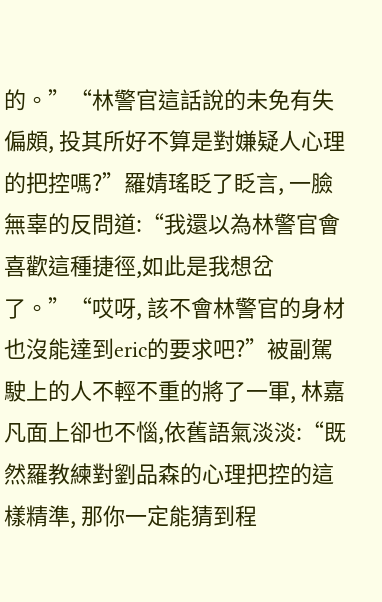的。”“林警官這話說的未免有失偏頗, 投其所好不算是對嫌疑人心理的把控嗎?”羅婧瑤眨了眨言, 一臉無辜的反問道:“我還以為林警官會喜歡這種捷徑,如此是我想岔了。”“哎呀, 該不會林警官的身材也沒能達到eric的要求吧?”被副駕駛上的人不輕不重的將了一軍, 林嘉凡面上卻也不惱,依舊語氣淡淡:“既然羅教練對劉品森的心理把控的這樣精準, 那你一定能猜到程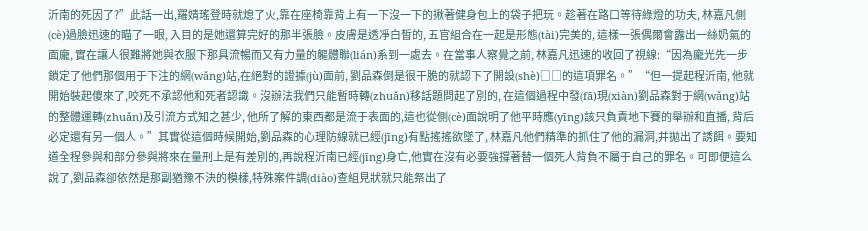沂南的死因了?”此話一出,羅婧瑤登時就熄了火,靠在座椅靠背上有一下沒一下的揪著健身包上的袋子把玩。趁著在路口等待綠燈的功夫, 林嘉凡側(cè)過臉迅速的瞄了一眼, 入目的是她還算完好的那半張臉。皮膚是透凈白皙的, 五官組合在一起是形態(tài)完美的, 這樣一張偶爾會露出一絲奶氣的面龐, 實在讓人很難將她與衣服下那具流暢而又有力量的軀體聯(lián)系到一處去。在當事人察覺之前, 林嘉凡迅速的收回了視線:“因為龐光先一步鎖定了他們那個用于下注的網(wǎng)站,在絕對的證據(jù)面前, 劉品森倒是很干脆的就認下了開設(shè)□□的這項罪名。”“但一提起程沂南, 他就開始裝起傻來了,咬死不承認他和死者認識。沒辦法我們只能暫時轉(zhuǎn)移話題問起了別的, 在這個過程中發(fā)現(xiàn)劉品森對于網(wǎng)站的整體運轉(zhuǎn)及引流方式知之甚少, 他所了解的東西都是流于表面的,這也從側(cè)面說明了他平時應(yīng)該只負責地下賽的舉辦和直播, 背后必定還有另一個人。”其實從這個時候開始,劉品森的心理防線就已經(jīng)有點搖搖欲墜了, 林嘉凡他們精準的抓住了他的漏洞,并拋出了誘餌。要知道全程參與和部分參與將來在量刑上是有差別的,再說程沂南已經(jīng)身亡,他實在沒有必要強撐著替一個死人背負不屬于自己的罪名。可即便這么說了,劉品森卻依然是那副猶豫不決的模樣,特殊案件調(diào)查組見狀就只能祭出了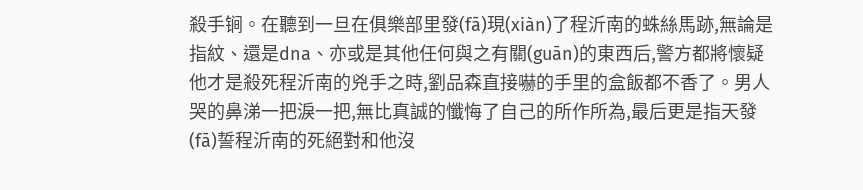殺手锏。在聽到一旦在俱樂部里發(fā)現(xiàn)了程沂南的蛛絲馬跡,無論是指紋、還是dna、亦或是其他任何與之有關(guān)的東西后,警方都將懷疑他才是殺死程沂南的兇手之時,劉品森直接嚇的手里的盒飯都不香了。男人哭的鼻涕一把淚一把,無比真誠的懺悔了自己的所作所為,最后更是指天發(fā)誓程沂南的死絕對和他沒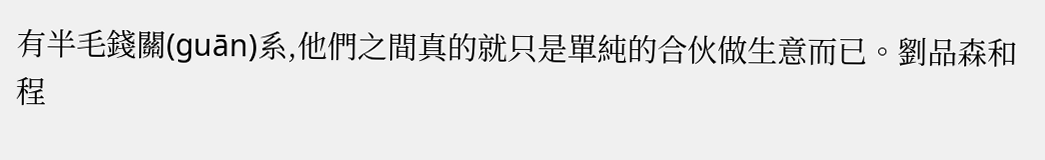有半毛錢關(guān)系,他們之間真的就只是單純的合伙做生意而已。劉品森和程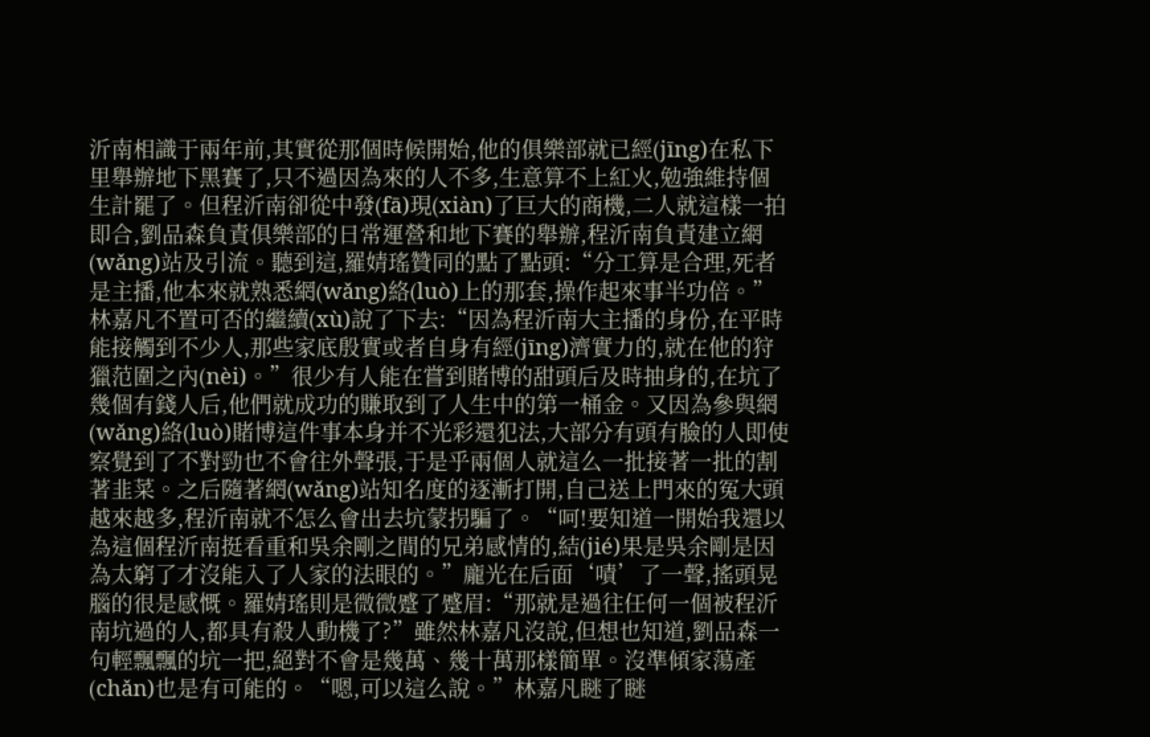沂南相識于兩年前,其實從那個時候開始,他的俱樂部就已經(jīng)在私下里舉辦地下黑賽了,只不過因為來的人不多,生意算不上紅火,勉強維持個生計罷了。但程沂南卻從中發(fā)現(xiàn)了巨大的商機,二人就這樣一拍即合,劉品森負責俱樂部的日常運營和地下賽的舉辦,程沂南負責建立網(wǎng)站及引流。聽到這,羅婧瑤贊同的點了點頭:“分工算是合理,死者是主播,他本來就熟悉網(wǎng)絡(luò)上的那套,操作起來事半功倍。”林嘉凡不置可否的繼續(xù)說了下去:“因為程沂南大主播的身份,在平時能接觸到不少人,那些家底殷實或者自身有經(jīng)濟實力的,就在他的狩獵范圍之內(nèi)。”很少有人能在嘗到賭博的甜頭后及時抽身的,在坑了幾個有錢人后,他們就成功的賺取到了人生中的第一桶金。又因為參與網(wǎng)絡(luò)賭博這件事本身并不光彩還犯法,大部分有頭有臉的人即使察覺到了不對勁也不會往外聲張,于是乎兩個人就這么一批接著一批的割著韭菜。之后隨著網(wǎng)站知名度的逐漸打開,自己送上門來的冤大頭越來越多,程沂南就不怎么會出去坑蒙拐騙了。“呵!要知道一開始我還以為這個程沂南挺看重和吳余剛之間的兄弟感情的,結(jié)果是吳余剛是因為太窮了才沒能入了人家的法眼的。”龐光在后面‘嘖’了一聲,搖頭晃腦的很是感慨。羅婧瑤則是微微蹙了蹙眉:“那就是過往任何一個被程沂南坑過的人,都具有殺人動機了?”雖然林嘉凡沒說,但想也知道,劉品森一句輕飄飄的坑一把,絕對不會是幾萬、幾十萬那樣簡單。沒準傾家蕩產(chǎn)也是有可能的。“嗯,可以這么說。”林嘉凡瞇了瞇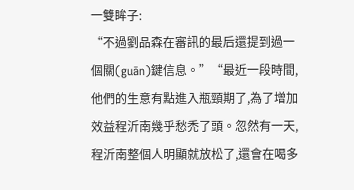一雙眸子:
“不過劉品森在審訊的最后還提到過一個關(guān)鍵信息。”“最近一段時間,他們的生意有點進入瓶頸期了,為了增加效益程沂南幾乎愁禿了頭。忽然有一天,程沂南整個人明顯就放松了,還會在喝多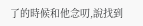了的時候和他念叨,說找到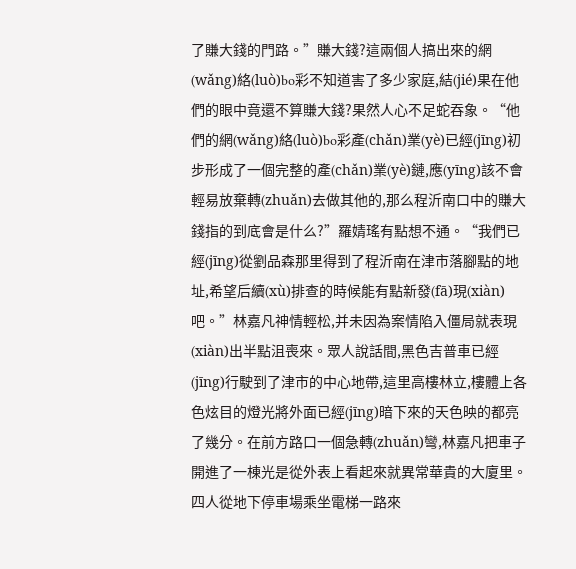了賺大錢的門路。”賺大錢?這兩個人搞出來的網(wǎng)絡(luò)bo彩不知道害了多少家庭,結(jié)果在他們的眼中竟還不算賺大錢?果然人心不足蛇吞象。“他們的網(wǎng)絡(luò)bo彩產(chǎn)業(yè)已經(jīng)初步形成了一個完整的產(chǎn)業(yè)鏈,應(yīng)該不會輕易放棄轉(zhuǎn)去做其他的,那么程沂南口中的賺大錢指的到底會是什么?”羅婧瑤有點想不通。“我們已經(jīng)從劉品森那里得到了程沂南在津市落腳點的地址,希望后續(xù)排查的時候能有點新發(fā)現(xiàn)吧。”林嘉凡神情輕松,并未因為案情陷入僵局就表現(xiàn)出半點沮喪來。眾人說話間,黑色吉普車已經(jīng)行駛到了津市的中心地帶,這里高樓林立,樓體上各色炫目的燈光將外面已經(jīng)暗下來的天色映的都亮了幾分。在前方路口一個急轉(zhuǎn)彎,林嘉凡把車子開進了一棟光是從外表上看起來就異常華貴的大廈里。四人從地下停車場乘坐電梯一路來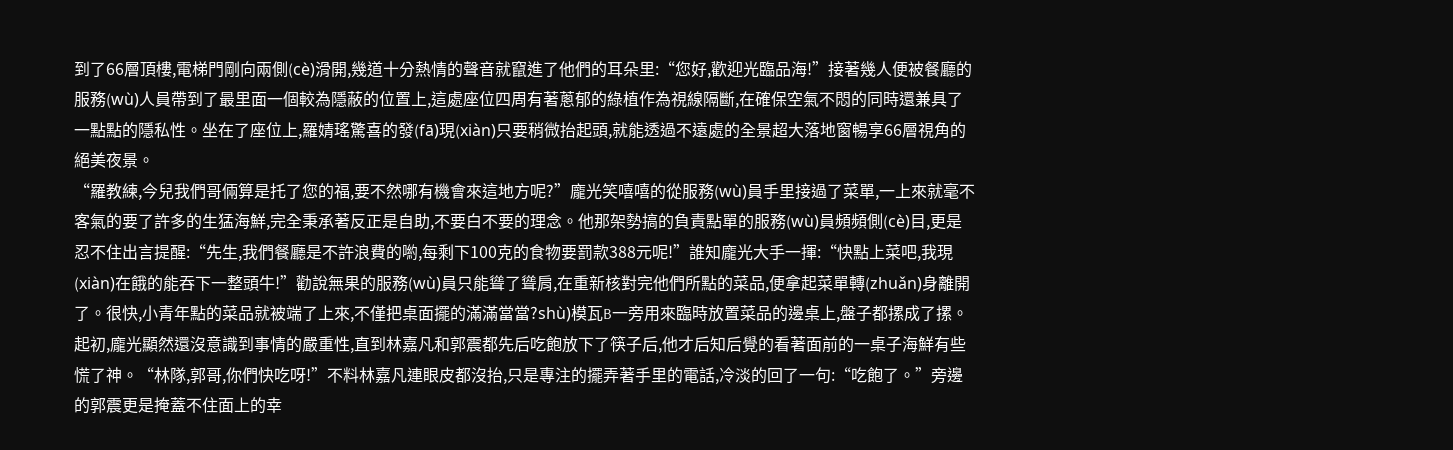到了66層頂樓,電梯門剛向兩側(cè)滑開,幾道十分熱情的聲音就竄進了他們的耳朵里:“您好,歡迎光臨品海!”接著幾人便被餐廳的服務(wù)人員帶到了最里面一個較為隱蔽的位置上,這處座位四周有著蔥郁的綠植作為視線隔斷,在確保空氣不悶的同時還兼具了一點點的隱私性。坐在了座位上,羅婧瑤驚喜的發(fā)現(xiàn)只要稍微抬起頭,就能透過不遠處的全景超大落地窗暢享66層視角的絕美夜景。
“羅教練,今兒我們哥倆算是托了您的福,要不然哪有機會來這地方呢?”龐光笑嘻嘻的從服務(wù)員手里接過了菜單,一上來就毫不客氣的要了許多的生猛海鮮,完全秉承著反正是自助,不要白不要的理念。他那架勢搞的負責點單的服務(wù)員頻頻側(cè)目,更是忍不住出言提醒:“先生,我們餐廳是不許浪費的喲,每剩下100克的食物要罰款388元呢!”誰知龐光大手一揮:“快點上菜吧,我現(xiàn)在餓的能吞下一整頭牛!”勸說無果的服務(wù)員只能聳了聳肩,在重新核對完他們所點的菜品,便拿起菜單轉(zhuǎn)身離開了。很快,小青年點的菜品就被端了上來,不僅把桌面擺的滿滿當當?shù)模瓦B一旁用來臨時放置菜品的邊桌上,盤子都摞成了摞。起初,龐光顯然還沒意識到事情的嚴重性,直到林嘉凡和郭震都先后吃飽放下了筷子后,他才后知后覺的看著面前的一桌子海鮮有些慌了神。“林隊,郭哥,你們快吃呀!”不料林嘉凡連眼皮都沒抬,只是專注的擺弄著手里的電話,冷淡的回了一句:“吃飽了。”旁邊的郭震更是掩蓋不住面上的幸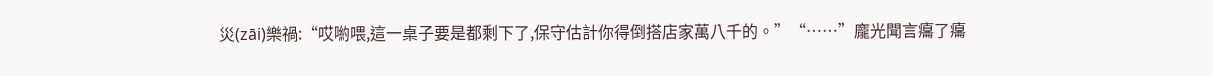災(zāi)樂禍:“哎喲喂,這一桌子要是都剩下了,保守估計你得倒搭店家萬八千的。”“……”龐光聞言癟了癟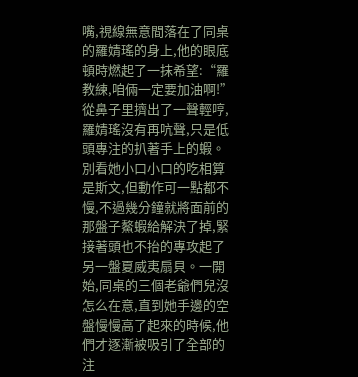嘴,視線無意間落在了同桌的羅婧瑤的身上,他的眼底頓時燃起了一抹希望:“羅教練,咱倆一定要加油啊!”從鼻子里擠出了一聲輕哼,羅婧瑤沒有再吭聲,只是低頭專注的扒著手上的蝦。別看她小口小口的吃相算是斯文,但動作可一點都不慢,不過幾分鐘就將面前的那盤子鰲蝦給解決了掉,緊接著頭也不抬的專攻起了另一盤夏威夷扇貝。一開始,同桌的三個老爺們兒沒怎么在意,直到她手邊的空盤慢慢高了起來的時候,他們才逐漸被吸引了全部的注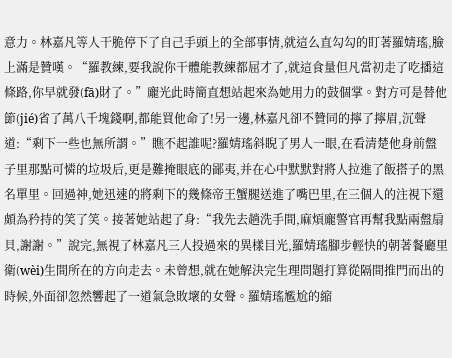意力。林嘉凡等人干脆停下了自己手頭上的全部事情,就這么直勾勾的盯著羅婧瑤,臉上滿是贊嘆。“羅教練,要我說你干體能教練都屈才了,就這食量但凡當初走了吃播這條路,你早就發(fā)財了。”龐光此時簡直想站起來為她用力的鼓個掌。對方可是替他節(jié)省了萬八千塊錢啊,都能買他命了!另一邊,林嘉凡卻不贊同的擰了擰眉,沉聲道:“剩下一些也無所謂。”瞧不起誰呢?羅婧瑤斜睨了男人一眼,在看清楚他身前盤子里那點可憐的垃圾后,更是難掩眼底的鄙夷,并在心中默默對將人拉進了飯搭子的黑名單里。回過神,她迅速的將剩下的幾條帝王蟹腿送進了嘴巴里,在三個人的注視下還頗為矜持的笑了笑。接著她站起了身:“我先去趟洗手間,麻煩龐警官再幫我點兩盤扇貝,謝謝。”說完,無視了林嘉凡三人投過來的異樣目光,羅婧瑤腳步輕快的朝著餐廳里衛(wèi)生間所在的方向走去。未曾想,就在她解決完生理問題打算從隔間推門而出的時候,外面卻忽然響起了一道氣急敗壞的女聲。羅婧瑤尷尬的縮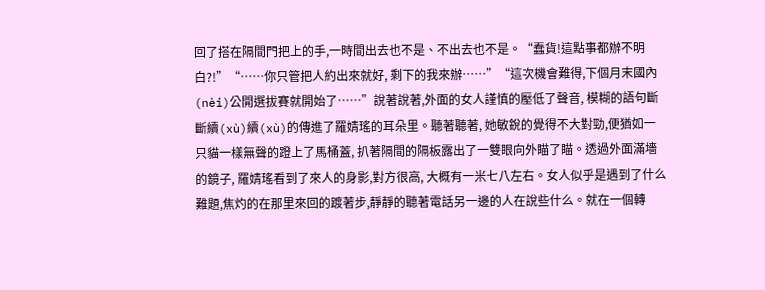回了搭在隔間門把上的手,一時間出去也不是、不出去也不是。“蠢貨!這點事都辦不明白?!”“……你只管把人約出來就好, 剩下的我來辦……”“這次機會難得,下個月末國內(nèi)公開選拔賽就開始了……”說著說著,外面的女人謹慎的壓低了聲音, 模糊的語句斷斷續(xù)續(xù)的傳進了羅婧瑤的耳朵里。聽著聽著, 她敏銳的覺得不大對勁,便猶如一只貓一樣無聲的蹬上了馬桶蓋, 扒著隔間的隔板露出了一雙眼向外瞄了瞄。透過外面滿墻的鏡子, 羅婧瑤看到了來人的身影,對方很高, 大概有一米七八左右。女人似乎是遇到了什么難題,焦灼的在那里來回的踱著步,靜靜的聽著電話另一邊的人在說些什么。就在一個轉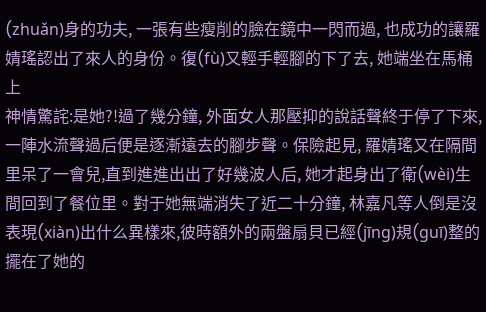(zhuǎn)身的功夫, 一張有些瘦削的臉在鏡中一閃而過, 也成功的讓羅婧瑤認出了來人的身份。復(fù)又輕手輕腳的下了去, 她端坐在馬桶上
神情驚詫:是她?!過了幾分鐘, 外面女人那壓抑的說話聲終于停了下來, 一陣水流聲過后便是逐漸遠去的腳步聲。保險起見, 羅婧瑤又在隔間里呆了一會兒,直到進進出出了好幾波人后, 她才起身出了衛(wèi)生間回到了餐位里。對于她無端消失了近二十分鐘, 林嘉凡等人倒是沒表現(xiàn)出什么異樣來,彼時額外的兩盤扇貝已經(jīng)規(guī)整的擺在了她的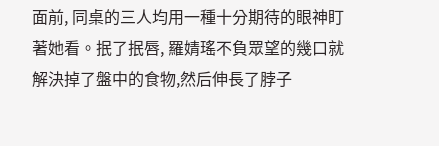面前, 同桌的三人均用一種十分期待的眼神盯著她看。抿了抿唇, 羅婧瑤不負眾望的幾口就解決掉了盤中的食物,然后伸長了脖子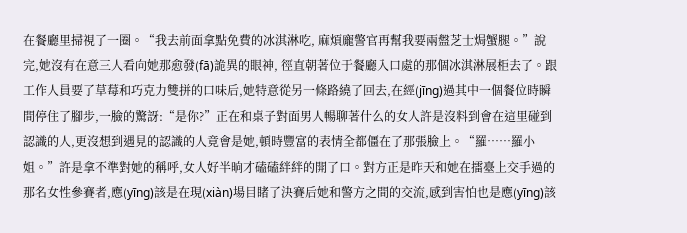在餐廳里掃視了一圈。“我去前面拿點免費的冰淇淋吃, 麻煩龐警官再幫我要兩盤芝士焗蟹腿。”說完,她沒有在意三人看向她那愈發(fā)詭異的眼神, 徑直朝著位于餐廳入口處的那個冰淇淋展柜去了。跟工作人員要了草莓和巧克力雙拼的口味后,她特意從另一條路繞了回去,在經(jīng)過其中一個餐位時瞬間停住了腳步,一臉的驚訝:“是你?”正在和桌子對面男人暢聊著什么的女人許是沒料到會在這里碰到認識的人,更沒想到遇見的認識的人竟會是她,頓時豐富的表情全都僵在了那張臉上。“羅……羅小姐。”許是拿不準對她的稱呼,女人好半晌才磕磕絆絆的開了口。對方正是昨天和她在擂臺上交手過的那名女性參賽者,應(yīng)該是在現(xiàn)場目睹了決賽后她和警方之間的交流,感到害怕也是應(yīng)該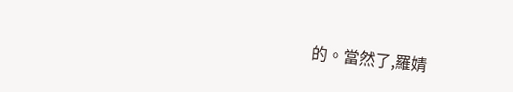的。當然了,羅婧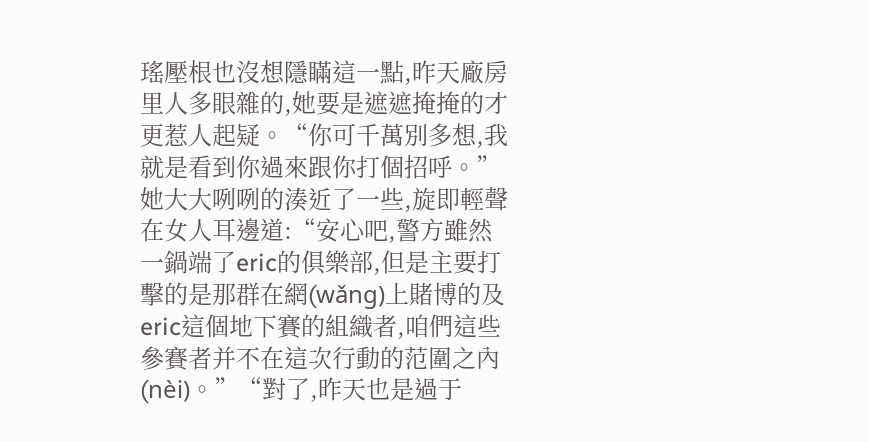瑤壓根也沒想隱瞞這一點,昨天廠房里人多眼雜的,她要是遮遮掩掩的才更惹人起疑。“你可千萬別多想,我就是看到你過來跟你打個招呼。”她大大咧咧的湊近了一些,旋即輕聲在女人耳邊道:“安心吧,警方雖然一鍋端了eric的俱樂部,但是主要打擊的是那群在網(wǎng)上賭博的及eric這個地下賽的組織者,咱們這些參賽者并不在這次行動的范圍之內(nèi)。”“對了,昨天也是過于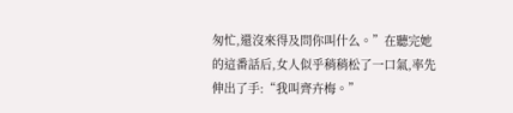匆忙,還沒來得及問你叫什么。”在聽完她的這番話后,女人似乎稍稍松了一口氣,率先伸出了手:“我叫齊卉梅。”